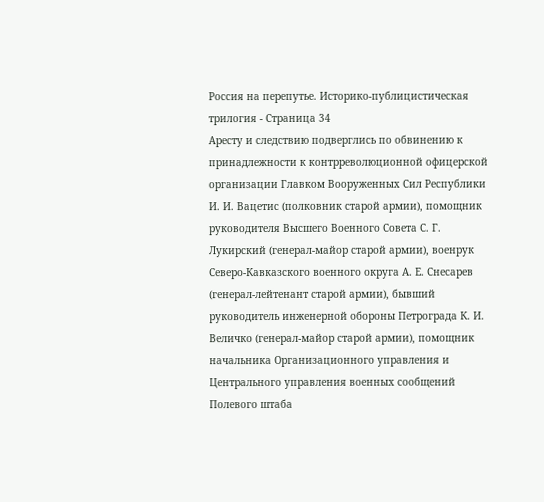Россия на перепутье. Историко-публицистическая трилогия - Страница 34
Аресту и следствию подверглись по обвинению к принадлежности к контрреволюционной офицерской организации Главком Вооруженных Сил Республики И. И. Вацетис (полковник старой армии), помощник руководителя Высшего Военного Совета С. Г. Лукирский (генерал-майор старой армии), военрук Северо-Кавказского военного округа А. Е. Снесарев (генерал-лейтенант старой армии), бывший руководитель инженерной обороны Петрограда К. И. Величко (генерал-майор старой армии), помощник начальника Организационного управления и Центрального управления военных сообщений Полевого штаба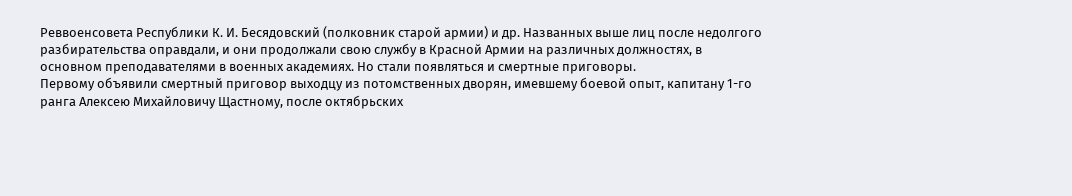Реввоенсовета Республики К. И. Бесядовский (полковник старой армии) и др. Названных выше лиц после недолгого разбирательства оправдали, и они продолжали свою службу в Красной Армии на различных должностях, в основном преподавателями в военных академиях. Но стали появляться и смертные приговоры.
Первому объявили смертный приговор выходцу из потомственных дворян, имевшему боевой опыт, капитану 1-го ранга Алексею Михайловичу Щастному, после октябрьских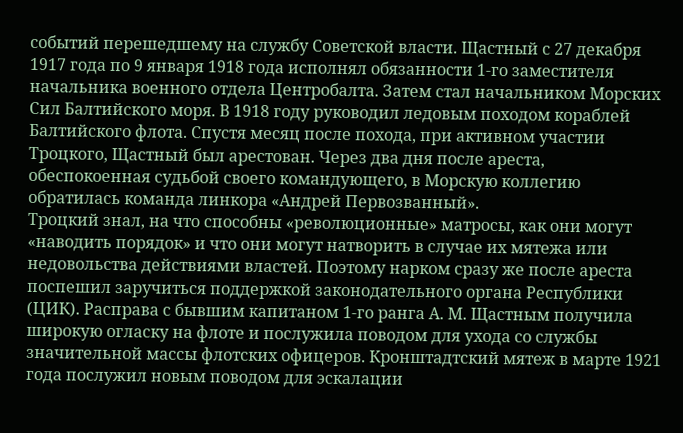событий перешедшему на службу Советской власти. Щастный с 27 декабря 1917 года по 9 января 1918 года исполнял обязанности 1-го заместителя начальника военного отдела Центробалта. Затем стал начальником Морских Сил Балтийского моря. В 1918 году руководил ледовым походом кораблей Балтийского флота. Спустя месяц после похода, при активном участии Троцкого, Щастный был арестован. Через два дня после ареста, обеспокоенная судьбой своего командующего, в Морскую коллегию обратилась команда линкора «Андрей Первозванный».
Троцкий знал, на что способны «революционные» матросы, как они могут «наводить порядок» и что они могут натворить в случае их мятежа или недовольства действиями властей. Поэтому нарком сразу же после ареста поспешил заручиться поддержкой законодательного органа Республики (ЦИК). Расправа с бывшим капитаном 1-го ранга А. М. Щастным получила широкую огласку на флоте и послужила поводом для ухода со службы значительной массы флотских офицеров. Кронштадтский мятеж в марте 1921 года послужил новым поводом для эскалации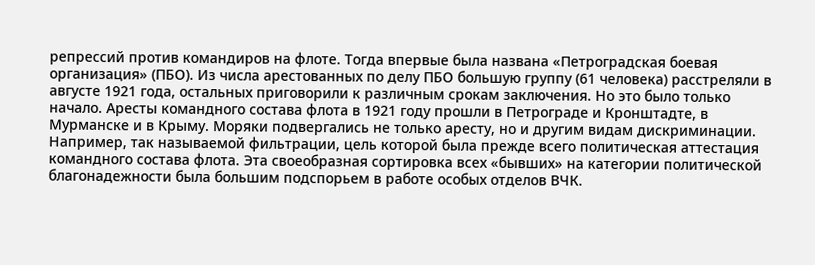репрессий против командиров на флоте. Тогда впервые была названа «Петроградская боевая организация» (ПБО). Из числа арестованных по делу ПБО большую группу (61 человека) расстреляли в августе 1921 года, остальных приговорили к различным срокам заключения. Но это было только начало. Аресты командного состава флота в 1921 году прошли в Петрограде и Кронштадте, в Мурманске и в Крыму. Моряки подвергались не только аресту, но и другим видам дискриминации. Например, так называемой фильтрации, цель которой была прежде всего политическая аттестация командного состава флота. Эта своеобразная сортировка всех «бывших» на категории политической благонадежности была большим подспорьем в работе особых отделов ВЧК.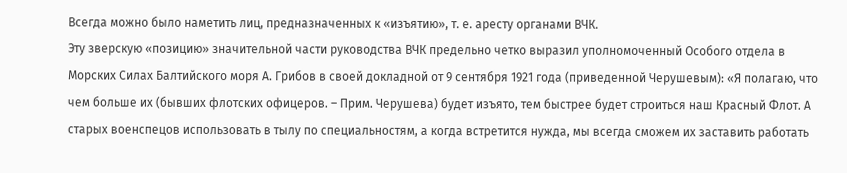Всегда можно было наметить лиц, предназначенных к «изъятию», т. е. аресту органами ВЧК.
Эту зверскую «позицию» значительной части руководства ВЧК предельно четко выразил уполномоченный Особого отдела в Морских Силах Балтийского моря А. Грибов в своей докладной от 9 сентября 1921 года (приведенной Черушевым): «Я полагаю, что чем больше их (бывших флотских офицеров. – Прим. Черушева) будет изъято, тем быстрее будет строиться наш Красный Флот. А старых военспецов использовать в тылу по специальностям, а когда встретится нужда, мы всегда сможем их заставить работать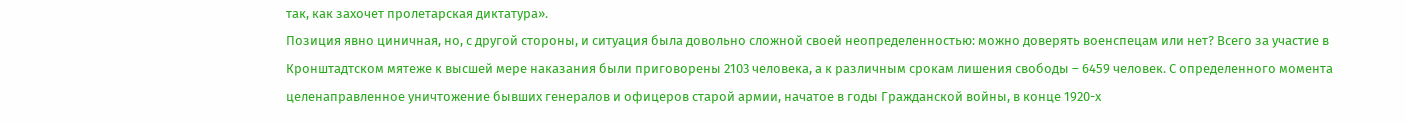так, как захочет пролетарская диктатура».
Позиция явно циничная, но, с другой стороны, и ситуация была довольно сложной своей неопределенностью: можно доверять военспецам или нет? Всего за участие в Кронштадтском мятеже к высшей мере наказания были приговорены 2103 человека, а к различным срокам лишения свободы – 6459 человек. С определенного момента целенаправленное уничтожение бывших генералов и офицеров старой армии, начатое в годы Гражданской войны, в конце 1920-х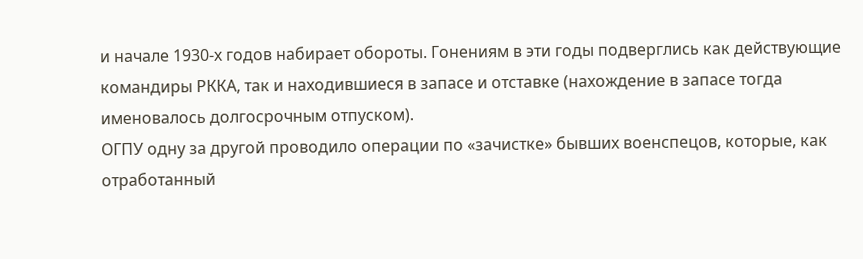и начале 1930-х годов набирает обороты. Гонениям в эти годы подверглись как действующие командиры РККА, так и находившиеся в запасе и отставке (нахождение в запасе тогда именовалось долгосрочным отпуском).
ОГПУ одну за другой проводило операции по «зачистке» бывших военспецов, которые, как отработанный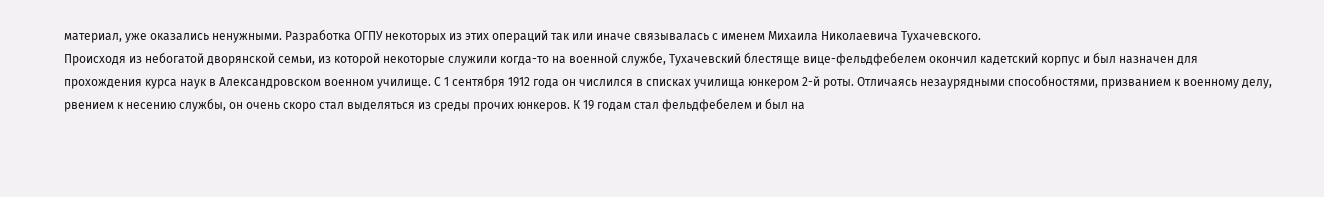материал, уже оказались ненужными. Разработка ОГПУ некоторых из этих операций так или иначе связывалась с именем Михаила Николаевича Тухачевского.
Происходя из небогатой дворянской семьи, из которой некоторые служили когда-то на военной службе, Тухачевский блестяще вице-фельдфебелем окончил кадетский корпус и был назначен для прохождения курса наук в Александровском военном училище. С 1 сентября 1912 года он числился в списках училища юнкером 2-й роты. Отличаясь незаурядными способностями, призванием к военному делу, рвением к несению службы, он очень скоро стал выделяться из среды прочих юнкеров. К 19 годам стал фельдфебелем и был на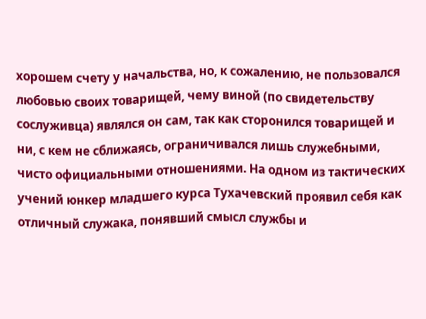хорошем счету у начальства, но, к сожалению, не пользовался любовью своих товарищей, чему виной (по свидетельству сослуживца) являлся он сам, так как сторонился товарищей и ни, с кем не сближаясь, ограничивался лишь служебными, чисто официальными отношениями. На одном из тактических учений юнкер младшего курса Тухачевский проявил себя как отличный служака, понявший смысл службы и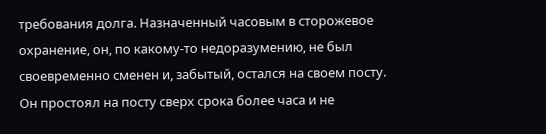требования долга. Назначенный часовым в сторожевое охранение, он, по какому-то недоразумению, не был своевременно сменен и, забытый, остался на своем посту. Он простоял на посту сверх срока более часа и не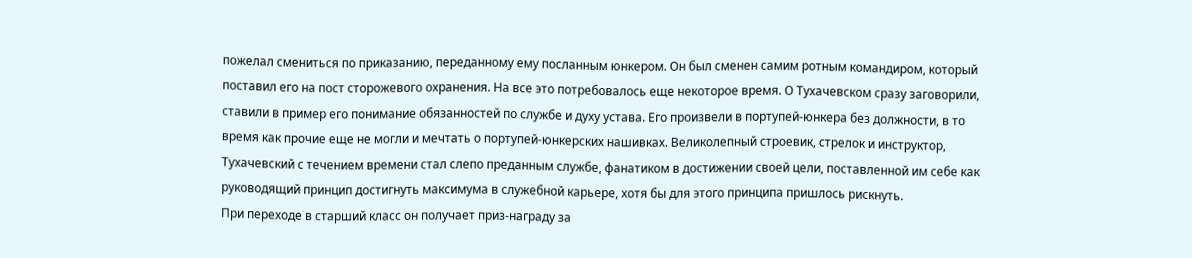пожелал смениться по приказанию, переданному ему посланным юнкером. Он был сменен самим ротным командиром, который поставил его на пост сторожевого охранения. На все это потребовалось еще некоторое время. О Тухачевском сразу заговорили, ставили в пример его понимание обязанностей по службе и духу устава. Его произвели в портупей-юнкера без должности, в то время как прочие еще не могли и мечтать о портупей-юнкерских нашивках. Великолепный строевик, стрелок и инструктор, Тухачевский с течением времени стал слепо преданным службе, фанатиком в достижении своей цели, поставленной им себе как руководящий принцип достигнуть максимума в служебной карьере, хотя бы для этого принципа пришлось рискнуть.
При переходе в старший класс он получает приз-награду за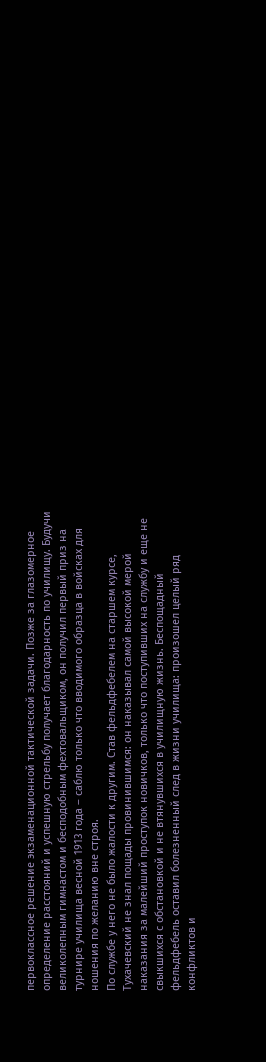первоклассное решение экзаменационной тактической задачи. Позже за глазомерное определение расстояний и успешную стрельбу получает благодарность по училищу. Будучи великолепным гимнастом и бесподобным фехтовальщиком, он получил первый приз на турнире училища весной 1913 года – саблю только что вводимого образца в войсках для ношения по желанию вне строя.
По службе у него не было жалости к другим. Став фельдфебелем на старшем курсе, Тухачевский не знал пощады провинившимся: он наказывал самой высокой мерой наказания за малейший проступок новичков, только что поступивших на службу и еще не свыкшихся с обстановкой и не втянувшихся в училищную жизнь. Беспощадный фельдфебель оставил болезненный след в жизни училища: произошел целый ряд конфликтов и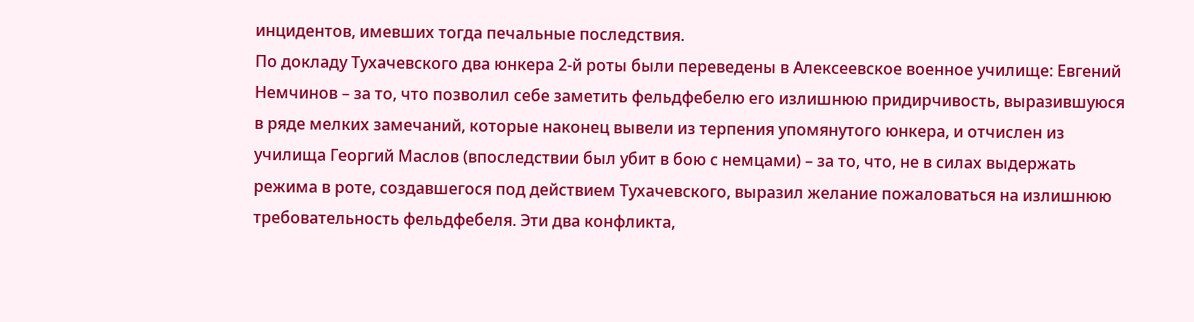инцидентов, имевших тогда печальные последствия.
По докладу Тухачевского два юнкера 2-й роты были переведены в Алексеевское военное училище: Евгений Немчинов – за то, что позволил себе заметить фельдфебелю его излишнюю придирчивость, выразившуюся в ряде мелких замечаний, которые наконец вывели из терпения упомянутого юнкера, и отчислен из училища Георгий Маслов (впоследствии был убит в бою с немцами) – за то, что, не в силах выдержать режима в роте, создавшегося под действием Тухачевского, выразил желание пожаловаться на излишнюю требовательность фельдфебеля. Эти два конфликта,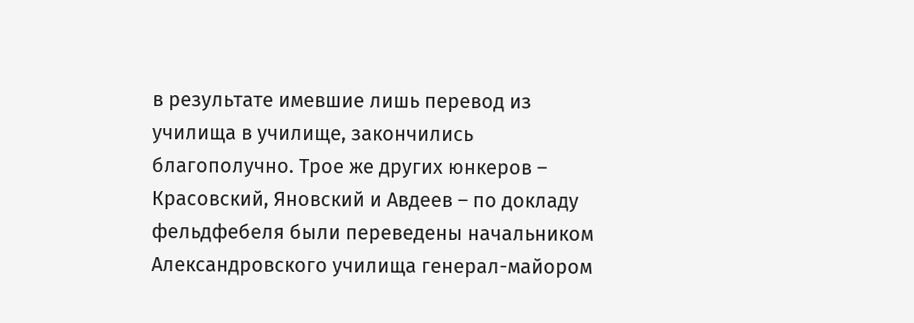в результате имевшие лишь перевод из училища в училище, закончились благополучно. Трое же других юнкеров – Красовский, Яновский и Авдеев – по докладу фельдфебеля были переведены начальником Александровского училища генерал-майором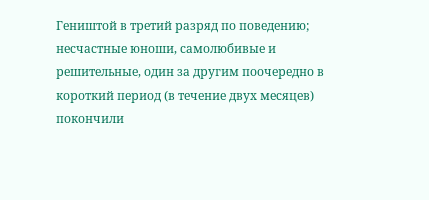Геништой в третий разряд по поведению; несчастные юноши, самолюбивые и решительные, один за другим поочередно в короткий период (в течение двух месяцев) покончили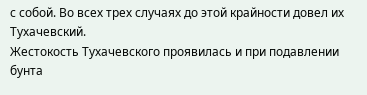с собой. Во всех трех случаях до этой крайности довел их Тухачевский.
Жестокость Тухачевского проявилась и при подавлении бунта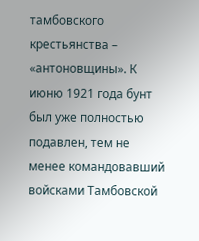тамбовского крестьянства – «антоновщины». К июню 1921 года бунт был уже полностью подавлен, тем не менее командовавший войсками Тамбовской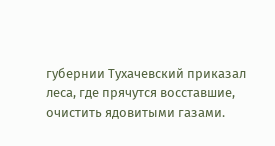губернии Тухачевский приказал леса, где прячутся восставшие, очистить ядовитыми газами.